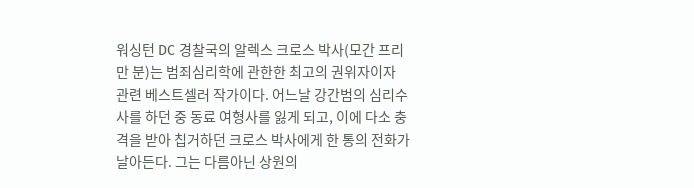워싱턴 DC 경찰국의 알렉스 크로스 박사(모간 프리만 분)는 범죄심리학에 관한한 최고의 권위자이자 관련 베스트셀러 작가이다. 어느날 강간범의 심리수사를 하던 중 동료 여형사를 잃게 되고, 이에 다소 충격을 받아 칩거하던 크로스 박사에게 한 통의 전화가 날아든다. 그는 다름아닌 상원의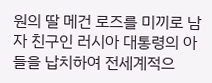원의 딸 메건 로즈를 미끼로 남자 친구인 러시아 대통령의 아들을 납치하여 전세계적으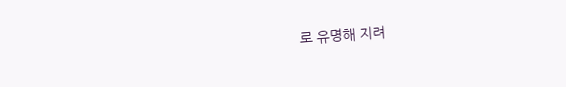로 유명해 지려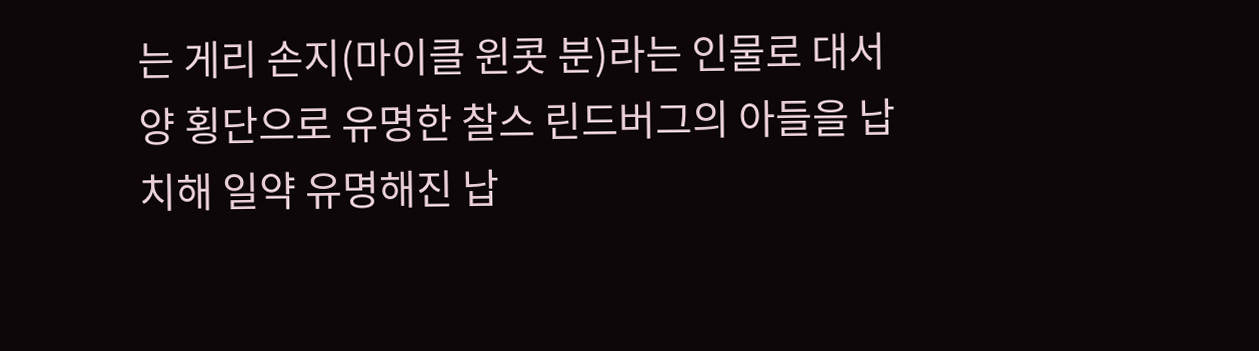는 게리 손지(마이클 윈콧 분)라는 인물로 대서양 횡단으로 유명한 찰스 린드버그의 아들을 납치해 일약 유명해진 납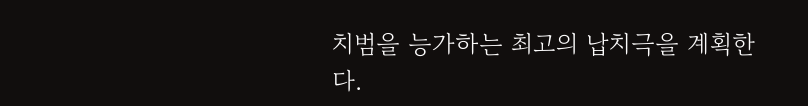치범을 능가하는 최고의 납치극을 계획한다.